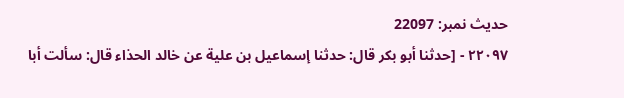حدیث نمبر: 22097
٢٢٠٩٧ - [حدثنا أبو بكر قال: حدثنا إسماعيل بن علية عن خالد الحذاء قال: سألت أبا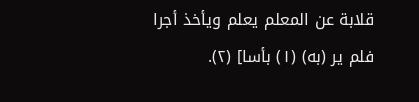قلابة عن المعلم يعلم ويأخذ أجرا فلم ير (به) (١) بأسا] (٢).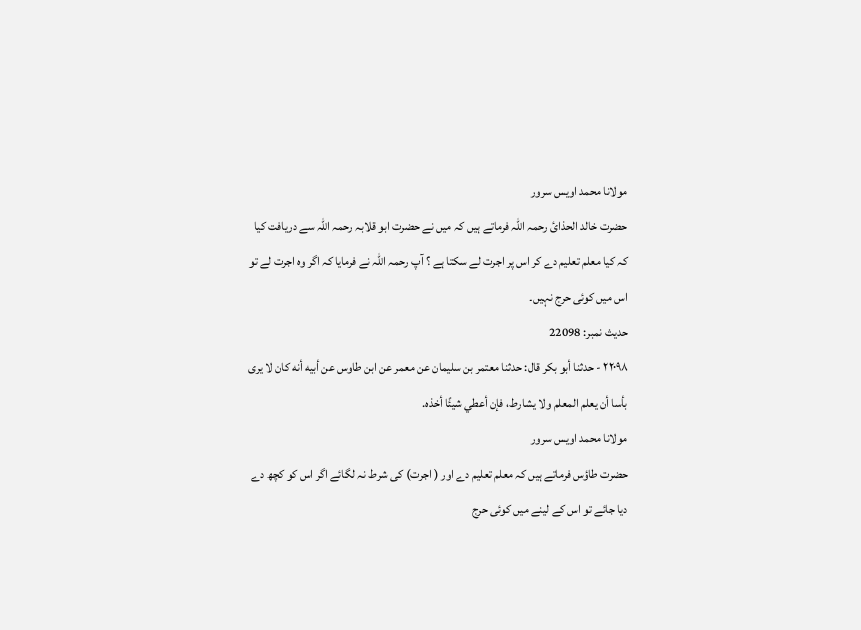مولانا محمد اویس سرور
حضرت خالد الحذائ رحمہ اللہ فرماتے ہیں کہ میں نے حضرت ابو قلابہ رحمہ اللہ سے دریافت کیا کہ کیا معلم تعلیم دے کر اس پر اجرت لے سکتا ہے ؟ آپ رحمہ اللہ نے فرمایا کہ اگر وہ اجرت لے تو اس میں کوئی حرج نہیں۔
حدیث نمبر: 22098
٢٢٠٩٨ - حدثنا أبو بكر قال: حدثنا معتمر بن سليمان عن معمر عن ابن طاوس عن أبيه أنه كان لا يرى بأسا أن يعلم المعلم ولا يشارط، فإن أعطي شيئًا أخذه.
مولانا محمد اویس سرور
حضرت طاؤس فرماتے ہیں کہ معلم تعلیم دے اور ( اجرت) کی شرط نہ لگائے اگر اس کو کچھ دے دیا جائے تو اس کے لینے میں کوئی حرج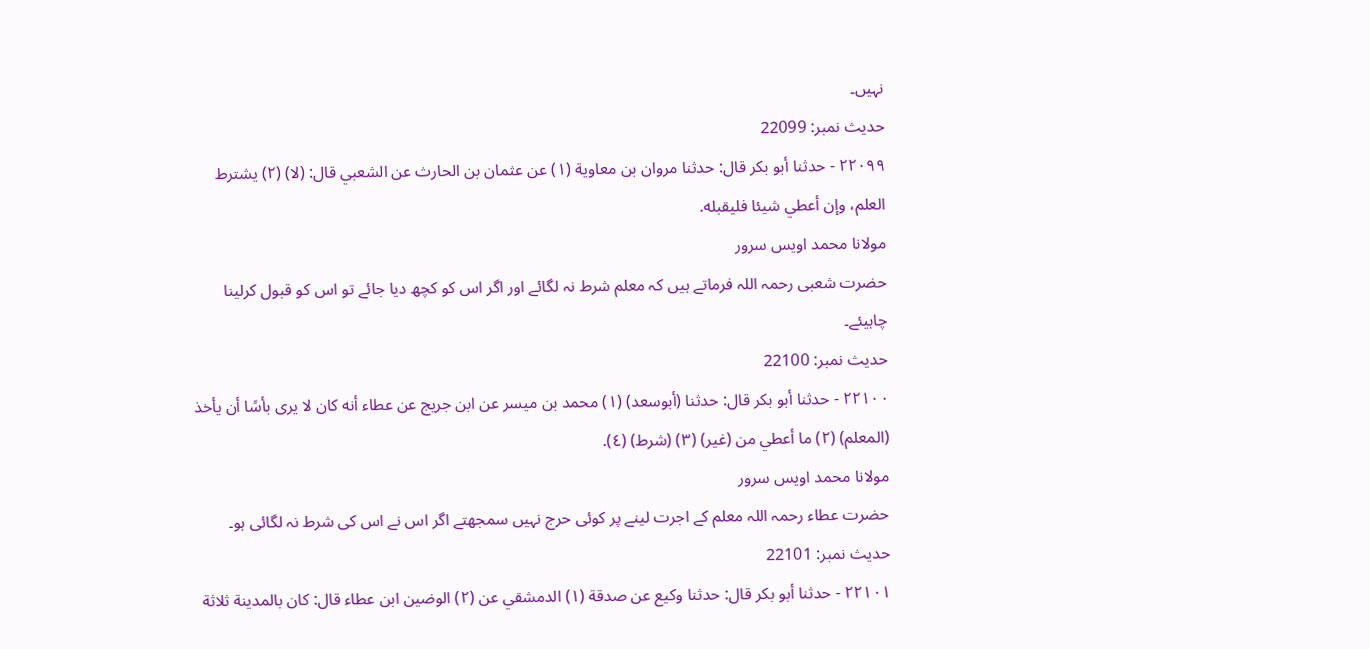نہیں۔
حدیث نمبر: 22099
٢٢٠٩٩ - حدثنا أبو بكر قال: حدثنا مروان بن معاوية (١) عن عثمان بن الحارث عن الشعبي قال: (لا) (٢) يشترط العلم، وإن أعطي شيئا فليقبله.
مولانا محمد اویس سرور
حضرت شعبی رحمہ اللہ فرماتے ہیں کہ معلم شرط نہ لگائے اور اگر اس کو کچھ دیا جائے تو اس کو قبول کرلینا چاہیئے۔
حدیث نمبر: 22100
٢٢١٠٠ - حدثنا أبو بكر قال: حدثنا (أبوسعد) (١) محمد بن ميسر عن ابن جريج عن عطاء أنه كان لا يرى بأسًا أن يأخذ (المعلم) (٢) ما أعطي من (غير) (٣) (شرط) (٤).
مولانا محمد اویس سرور
حضرت عطاء رحمہ اللہ معلم کے اجرت لینے پر کوئی حرج نہیں سمجھتے اگر اس نے اس کی شرط نہ لگائی ہو۔
حدیث نمبر: 22101
٢٢١٠١ - حدثنا أبو بكر قال: حدثنا وكيع عن صدقة (١) الدمشقي عن (٢) الوضين ابن عطاء قال: كان بالمدينة ثلاثة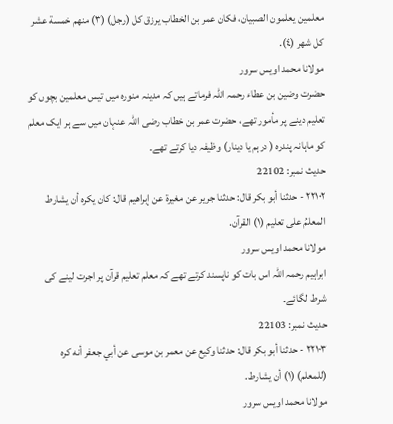معلمين يعلمون الصبيان، فكان عمر بن الخطاب يرزق كل (رجل) (٣) منهم خمسة عشر كل شهر (٤).
مولانا محمد اویس سرور
حضرت وضین بن عطاء رحمہ اللہ فرماتے ہیں کہ مدینہ منورہ میں تیس معلمین بچوں کو تعلیم دینے پر مأمور تھے، حضرت عمر بن خطاب رضی اللہ عنہان میں سے ہر ایک معلم کو ماہانہ پندرہ ( درہم یا دینار) وظیفہ دیا کرتے تھے۔
حدیث نمبر: 22102
٢٢١٠٢ - حدثنا أبو بكر قال: حدثنا جرير عن مغيرة عن إبراهيم قال: كان يكره أن يشارط المعلمُ على تعليم (١) القرآن.
مولانا محمد اویس سرور
ابراہیم رحمہ اللہ اس بات کو ناپسند کرتے تھے کہ معلم تعلیم قرآن پر اجرت لینے کی شرط لگائے۔
حدیث نمبر: 22103
٢٢١٠٣ - حدثنا أبو بكر قال: حدثنا وكيع عن معمر بن موسى عن أبي جعفر أنه كره (للمعلم) (١) أن يشارط.
مولانا محمد اویس سرور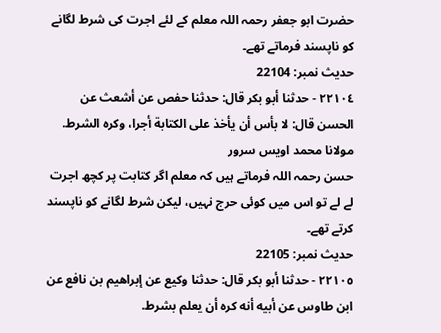حضرت ابو جعفر رحمہ اللہ معلم کے لئے اجرت کی شرط لگانے کو ناپسند فرماتے تھے۔
حدیث نمبر: 22104
٢٢١٠٤ - حدثنا أبو بكر قال: حدثنا حفص عن أشعث عن الحسن قال: لا بأس أن يأخذ على الكتابة أجرا، وكره الشرط.
مولانا محمد اویس سرور
حسن رحمہ اللہ فرماتے ہیں کہ معلم اگر کتابت پر کچھ اجرت لے لے تو اس میں کوئی حرج نہیں، لیکن شرط لگانے کو ناپسند کرتے تھے۔
حدیث نمبر: 22105
٢٢١٠٥ - حدثنا أبو بكر قال: حدثنا وكيع عن إبراهيم بن نافع عن ابن طاوس عن أبيه أنه كره أن يعلم بشرط.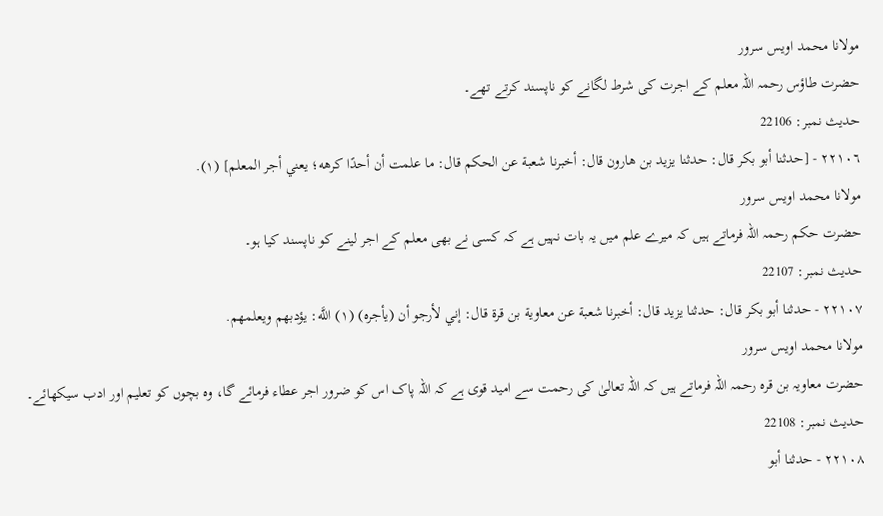مولانا محمد اویس سرور
حضرت طاؤس رحمہ اللہ معلم کے اجرت کی شرط لگانے کو ناپسند کرتے تھے۔
حدیث نمبر: 22106
٢٢١٠٦ - [حدثنا أبو بكر قال: حدثنا يزيد بن هارون قال: أخبرنا شعبة عن الحكم قال: ما علمت أن أحدًا كرهه؛ يعني أجر المعلم] (١).
مولانا محمد اویس سرور
حضرت حکم رحمہ اللہ فرماتے ہیں کہ میرے علم میں یہ بات نہیں ہے کہ کسی نے بھی معلم کے اجر لینے کو ناپسند کیا ہو۔
حدیث نمبر: 22107
٢٢١٠٧ - حدثنا أبو بكر قال: حدثنا يزيد قال: أخبرنا شعبة عن معاوية بن قرة قال: إني لأرجو أن (يأجره) (١) اللَّه: يؤدبهم ويعلمهم.
مولانا محمد اویس سرور
حضرت معاویہ بن قرہ رحمہ اللہ فرماتے ہیں کہ اللہ تعالیٰ کی رحمت سے امید قوی ہے کہ اللہ پاک اس کو ضرور اجر عطاء فرمائے گا، وہ بچوں کو تعلیم اور ادب سیکھائے۔
حدیث نمبر: 22108
٢٢١٠٨ - حدثنا أبو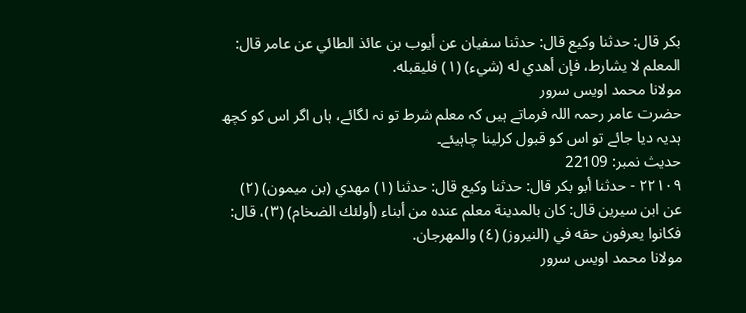بكر قال: حدثنا وكيع قال: حدثنا سفيان عن أيوب بن عائذ الطائي عن عامر قال: المعلم لا يشارط، فإن أهدي له (شيء) (١) فليقبله.
مولانا محمد اویس سرور
حضرت عامر رحمہ اللہ فرماتے ہیں کہ معلم شرط تو نہ لگائے، ہاں اگر اس کو کچھ ہدیہ دیا جائے تو اس کو قبول کرلینا چاہیئے۔
حدیث نمبر: 22109
٢٢١٠٩ - حدثنا أبو بكر قال: حدثنا وكيع قال: حدثنا (١) مهدي (بن ميمون) (٢) عن ابن سيرين قال: كان بالمدينة معلم عنده من أبناء (أولئك الضخام) (٣)، قال: فكانوا يعرفون حقه في (النيروز) (٤) والمهرجان.
مولانا محمد اویس سرور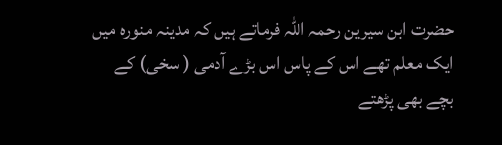حضرت ابن سیرین رحمہ اللہ فرماتے ہیں کہ مدینہ منورہ میں ایک معلم تھے اس کے پاس اس بڑے آدمی ( سخی) کے بچے بھی پڑھتے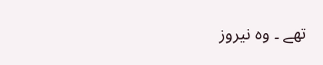تھے ۔ وہ نیروز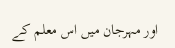اور مہرجان میں اس معلم کے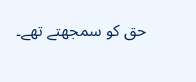حق کو سمجھتے تھے۔